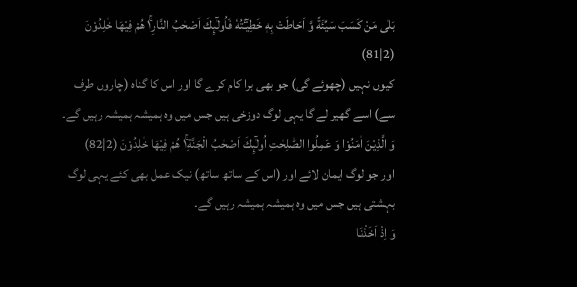بَلٰى مَنْ كَسَبَ سَيِّئَةً وَّ اَحَاطَتْ بِهٖ خَطِيْٓـَٔتُهٗ فَاُولٰٓىِٕكَ اَصْحٰبُ النَّارِ١ۚ هُمْ فِيْهَا خٰلِدُوْنَ (2|81)
کیوں نہیں (چھوئے گی) جو بھی برا کام کرے گا اور اس کا گناہ (چاروں طرف سے) اسے گھیر لے گا یہی لوگ دوزخی ہیں جس میں وہ ہمیشہ ہمیشہ رہیں گے۔
وَ الَّذِيْنَ اٰمَنُوْا وَ عَمِلُوا الصّٰلِحٰتِ اُولٰٓىِٕكَ اَصْحٰبُ الْجَنَّةِ١ۚ هُمْ فِيْهَا خٰلِدُوْنَ (2|82)
اور جو لوگ ایمان لائے اور (اس کے ساتھ ساتھ) نیک عمل بھی کئے یہی لوگ بہشتی ہیں جس میں وہ ہمیشہ ہمیشہ رہیں گے۔
وَ اِذْ اَخَذْنَا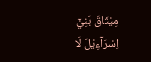مِيْثَاقَ بَنِيْۤ اِسْرَآءِيْلَ لَا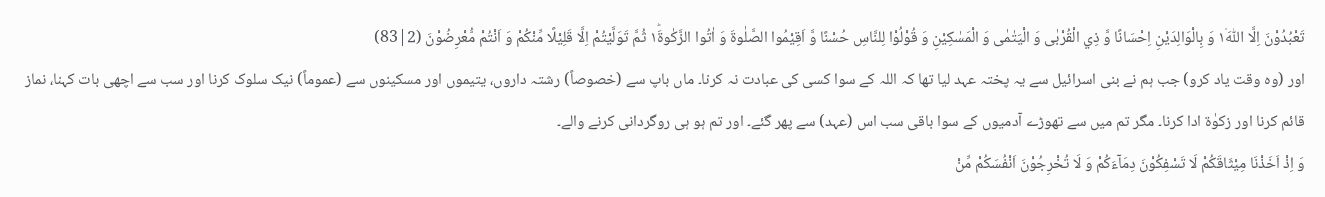تَعْبُدُوْنَ اِلَّا اللّٰهَ١۫ وَ بِالْوَالِدَيْنِ اِحْسَانًا وَّ ذِي الْقُرْبٰى وَ الْيَتٰمٰى وَ الْمَسٰكِيْنِ وَ قُوْلُوْا لِلنَّاسِ حُسْنًا وَّ اَقِيْمُوا الصَّلٰوةَ وَ اٰتُوا الزَّكٰوةَ١ؕ ثُمَّ تَوَلَّيْتُمْ اِلَّا قَلِيْلًا مِّنْكُمْ وَ اَنْتُمْ مُّعْرِضُوْنَ (2|83)
اور (وہ وقت یاد کرو) جب ہم نے بنی اسرائیل سے یہ پختہ عہد لیا تھا کہ اللہ کے سوا کسی کی عبادت نہ کرنا۔ ماں باپ سے (خصوصاً) رشتہ داروں، یتیموں اور مسکینوں سے (عموماً) نیک سلوک کرنا اور سب سے اچھی بات کہنا، نماز قائم کرنا اور زکوٰۃ ادا کرنا۔ مگر تم میں سے تھوڑے آدمیوں کے سوا باقی سب اس (عہد) سے پھر گئے۔ اور تم ہو ہی روگردانی کرنے والے۔
وَ اِذْ اَخَذْنَا مِيْثَاقَكُمْ لَا تَسْفِكُوْنَ دِمَآءَكُمْ وَ لَا تُخْرِجُوْنَ اَنْفُسَكُمْ مِّنْ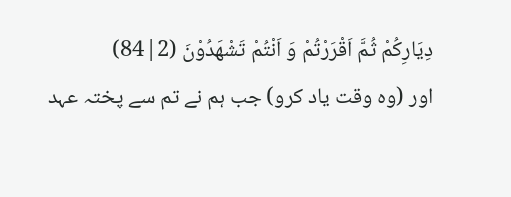دِيَارِكُمْ ثُمَّ اَقْرَرْتُمْ وَ اَنْتُمْ تَشْهَدُوْنَ (2|84)
اور (وہ وقت یاد کرو) جب ہم نے تم سے پختہ عہد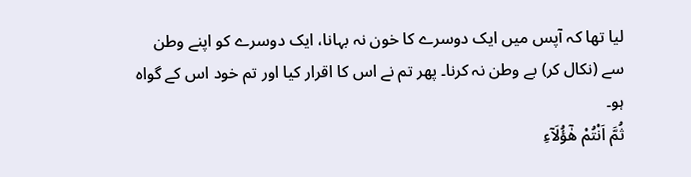لیا تھا کہ آپس میں ایک دوسرے کا خون نہ بہانا، ایک دوسرے کو اپنے وطن سے (نکال کر) بے وطن نہ کرنا۔ پھر تم نے اس کا اقرار کیا اور تم خود اس کے گواہ ہو۔
ثُمَّ اَنْتُمْ هٰۤؤُلَآءِ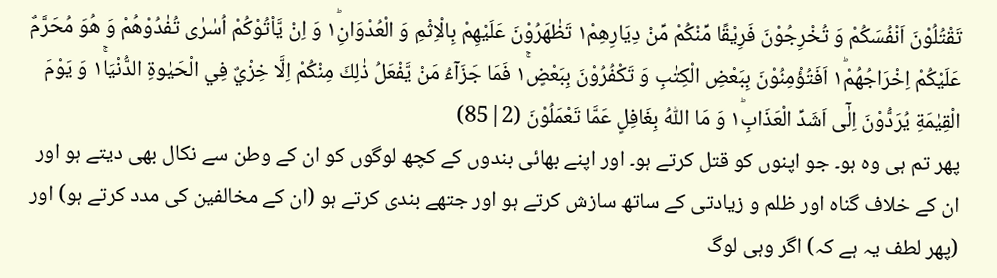تَقْتُلُوْنَ اَنْفُسَكُمْ وَ تُخْرِجُوْنَ فَرِيْقًا مِّنْكُمْ مِّنْ دِيَارِهِمْ١ تَظٰهَرُوْنَ عَلَيْهِمْ بِالْاِثْمِ وَ الْعُدْوَانِ١ؕ وَ اِنْ يَّاْتُوْكُمْ اُسٰرٰى تُفٰدُوْهُمْ وَ هُوَ مُحَرَّمٌ عَلَيْكُمْ اِخْرَاجُهُمْ١ؕ اَفَتُؤْمِنُوْنَ بِبَعْضِ الْكِتٰبِ وَ تَكْفُرُوْنَ بِبَعْضٍ١ۚ فَمَا جَزَآءُ مَنْ يَّفْعَلُ ذٰلِكَ مِنْكُمْ اِلَّا خِزْيٌ فِي الْحَيٰوةِ الدُّنْيَا١ۚ وَ يَوْمَ الْقِيٰمَةِ يُرَدُّوْنَ اِلٰۤى اَشَدِّ الْعَذَابِ١ؕ وَ مَا اللّٰهُ بِغَافِلٍ عَمَّا تَعْمَلُوْنَ (2|85)
پھر تم ہی وہ ہو۔ جو اپنوں کو قتل کرتے ہو۔ اور اپنے بھائی بندوں کے کچھ لوگوں کو ان کے وطن سے نکال بھی دیتے ہو اور ان کے خلاف گناہ اور ظلم و زیادتی کے ساتھ سازش کرتے ہو اور جتھے بندی کرتے ہو (ان کے مخالفین کی مدد کرتے ہو) اور (پھر لطف یہ ہے کہ) اگر وہی لوگ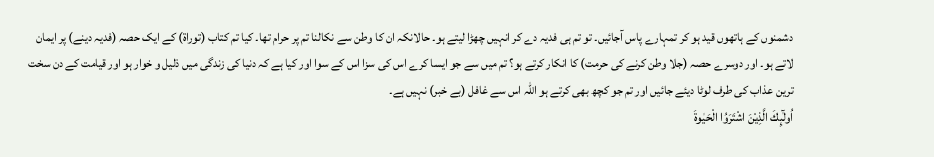دشمنوں کے ہاتھوں قید ہو کر تمہارے پاس آجائیں۔ تو تم ہی فدیہ دے کر انہیں چھڑا لیتے ہو۔ حالانکہ ان کا وطن سے نکالنا تم پر حرام تھا۔ کیا تم کتاب (توراۃ) کے ایک حصہ (فدیہ دینے) پر ایمان لاتے ہو۔ اور دوسرے حصہ (جلا وطن کرنے کی حرمت) کا انکار کرتے ہو؟ تم میں سے جو ایسا کرے اس کی سزا اس کے سوا اور کیا ہے کہ دنیا کی زندگی میں ذلیل و خوار ہو اور قیامت کے دن سخت ترین عذاب کی طرف لوٹا دیئے جائیں اور تم جو کچھ بھی کرتے ہو اللہ اس سے غافل (بے خبر) نہیں ہے۔
اُولٰٓىِٕكَ الَّذِيْنَ اشْتَرَوُا الْحَيٰوةَ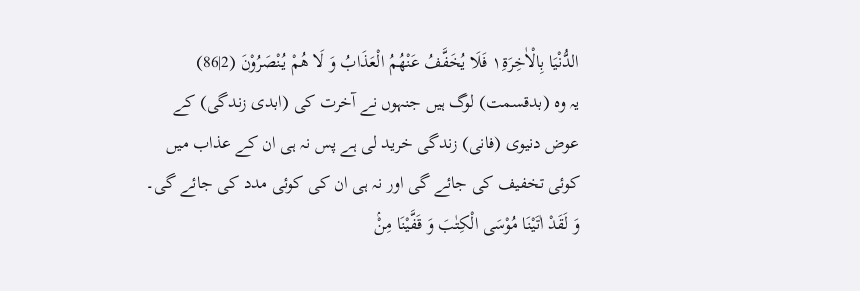الدُّنْيَا بِالْاٰخِرَةِ١ فَلَا يُخَفَّفُ عَنْهُمُ الْعَذَابُ وَ لَا هُمْ يُنْصَرُوْنَ (2|86)
یہ وہ (بدقسمت) لوگ ہیں جنہوں نے آخرت کی (ابدی زندگی) کے عوض دنیوی (فانی) زندگی خرید لی ہے پس نہ ہی ان کے عذاب میں کوئی تخفیف کی جائے گی اور نہ ہی ان کی کوئی مدد کی جائے گی۔
وَ لَقَدْ اٰتَيْنَا مُوْسَى الْكِتٰبَ وَ قَفَّيْنَا مِنْۢ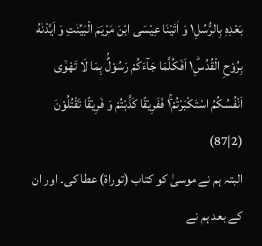بَعْدِهٖ بِالرُّسُلِ١ وَ اٰتَيْنَا عِيْسَى ابْنَ مَرْيَمَ الْبَيِّنٰتِ وَ اَيَّدْنٰهُ بِرُوْحِ الْقُدُسِ١ؕ اَفَكُلَّمَا جَآءَكُمْ رَسُوْلٌۢ بِمَا لَا تَهْوٰۤى اَنْفُسُكُمُ اسْتَكْبَرْتُمْ١ۚ فَفَرِيْقًا كَذَّبْتُمْ وَ فَرِيْقًا تَقْتُلُوْنَ (2|87)
البتہ ہم نے موسیٰ کو کتاب (توراۃ) عطا کی۔ اور ان کے بعد ہم نے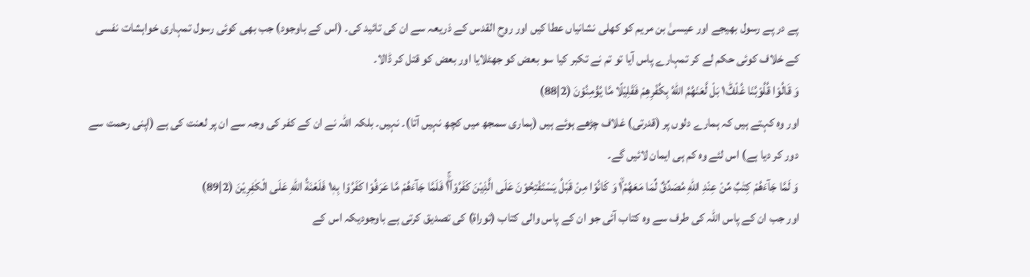پے در پے رسول بھیجے اور عیسیٰ بن مریم کو کھلی نشانیاں عطا کیں اور روح القدس کے ذریعہ سے ان کی تائید کی۔ (اس کے باوجود) جب بھی کوئی رسول تمہاری خواہشات نفسی کے خلاف کوئی حکم لے کر تمہارے پاس آیا تو تم نے تکبر کیا سو بعض کو جھٹلایا اور بعض کو قتل کر ڈالا۔
وَ قَالُوْا قُلُوْبُنَا غُلْفٌ١ؕ بَلْ لَّعَنَهُمُ اللّٰهُ بِكُفْرِهِمْ فَقَلِيْلًا مَّا يُؤْمِنُوْنَ (2|88)
اور وہ کہتے ہیں کہ ہمارے دلوں پر (قدرتی) غلاف چڑھے ہوئے ہیں (ہماری سمجھ میں کچھ نہیں آتا)۔ نہیں۔ بلکہ اللہ نے ان کے کفر کی وجہ سے ان پر لعنت کی ہے (اپنی رحمت سے دور کر دیا ہے) اس لئے وہ کم ہی ایمان لائیں گے۔
وَ لَمَّا جَآءَهُمْ كِتٰبٌ مِّنْ عِنْدِ اللّٰهِ مُصَدِّقٌ لِّمَا مَعَهُمْ١ۙ وَ كَانُوْا مِنْ قَبْلُ يَسْتَفْتِحُوْنَ عَلَى الَّذِيْنَ كَفَرُوْا١ۖۚ فَلَمَّا جَآءَهُمْ مَّا عَرَفُوْا كَفَرُوْا بِهٖ١ فَلَعْنَةُ اللّٰهِ عَلَى الْكٰفِرِيْنَ (2|89)
اور جب ان کے پاس اللہ کی طرف سے وہ کتاب آئی جو ان کے پاس والی کتاب (توراۃ) کی تصدیق کرتی ہے باوجودیکہ اس کے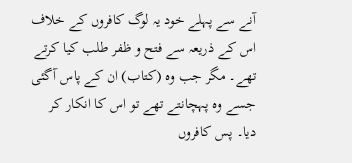آنے سے پہلے خود یہ لوگ کافروں کے خلاف اس کے ذریعہ سے فتح و ظفر طلب کیا کرتے تھے۔ مگر جب وہ (کتاب) ان کے پاس آگئی جسے وہ پہچانتے تھے تو اس کا انکار کر دیا۔ پس کافروں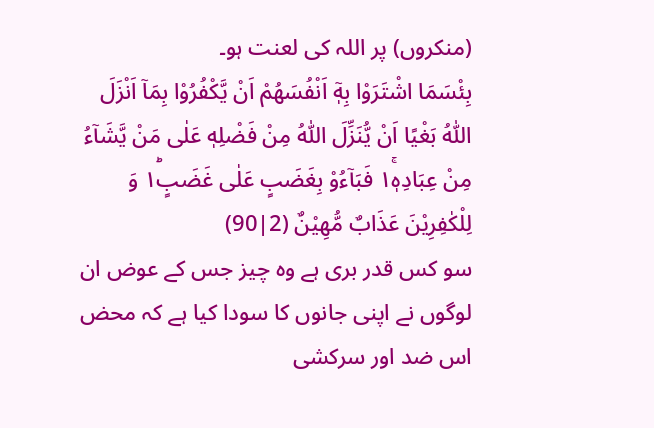(منکروں) پر اللہ کی لعنت ہو۔
بِئْسَمَا اشْتَرَوْا بِهٖۤ اَنْفُسَهُمْ اَنْ يَّكْفُرُوْا بِمَاۤ اَنْزَلَ اللّٰهُ بَغْيًا اَنْ يُّنَزِّلَ اللّٰهُ مِنْ فَضْلِهٖ عَلٰى مَنْ يَّشَآءُ مِنْ عِبَادِهٖ١ۚ فَبَآءُوْ بِغَضَبٍ عَلٰى غَضَبٍ١ؕ وَ لِلْكٰفِرِيْنَ عَذَابٌ مُّهِيْنٌ (2|90)
سو کس قدر بری ہے وہ چیز جس کے عوض ان لوگوں نے اپنی جانوں کا سودا کیا ہے کہ محض اس ضد اور سرکشی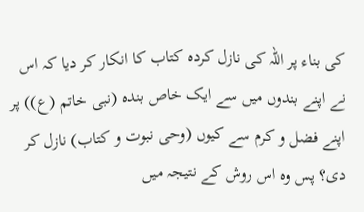کی بناء پر اللہ کی نازل کردہ کتاب کا انکار کر دیا کہ اس نے اپنے بندوں میں سے ایک خاص بندہ (نبی خاتم (ع)) پر اپنے فضل و کرم سے کیوں (وحی نبوت و کتاب) نازل کر دی؟ پس وہ اس روش کے نتیجہ میں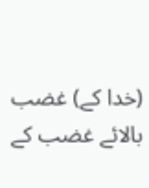(خدا کے) غضب بالائے غضب کے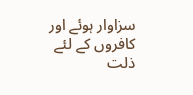سزاوار ہوئے اور کافروں کے لئے ذلت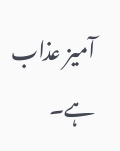آمیز عذاب ہے۔